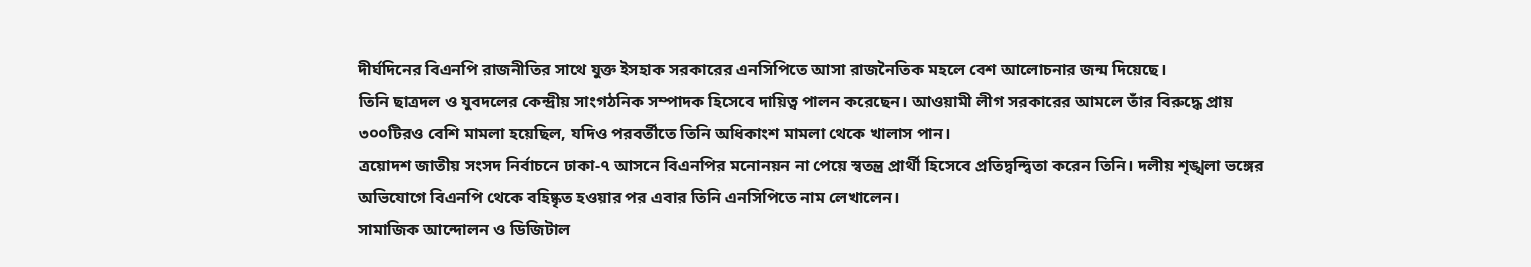দীর্ঘদিনের বিএনপি রাজনীতির সাথে যুক্ত ইসহাক সরকারের এনসিপিতে আসা রাজনৈতিক মহলে বেশ আলোচনার জন্ম দিয়েছে।
তিনি ছাত্রদল ও যুবদলের কেন্দ্রীয় সাংগঠনিক সম্পাদক হিসেবে দায়িত্ব পালন করেছেন। আওয়ামী লীগ সরকারের আমলে তাঁর বিরুদ্ধে প্রায় ৩০০টিরও বেশি মামলা হয়েছিল, যদিও পরবর্তীতে তিনি অধিকাংশ মামলা থেকে খালাস পান।
ত্রয়োদশ জাতীয় সংসদ নির্বাচনে ঢাকা-৭ আসনে বিএনপির মনোনয়ন না পেয়ে স্বতন্ত্র প্রার্থী হিসেবে প্রতিদ্বন্দ্বিতা করেন তিনি। দলীয় শৃঙ্খলা ভঙ্গের অভিযোগে বিএনপি থেকে বহিষ্কৃত হওয়ার পর এবার তিনি এনসিপিতে নাম লেখালেন।
সামাজিক আন্দোলন ও ডিজিটাল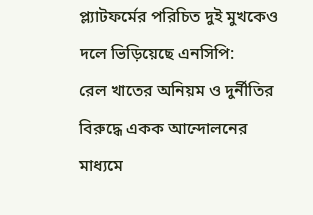প্ল্যাটফর্মের পরিচিত দুই মুখকেও দলে ভিড়িয়েছে এনসিপি:
রেল খাতের অনিয়ম ও দুর্নীতির বিরুদ্ধে একক আন্দোলনের মাধ্যমে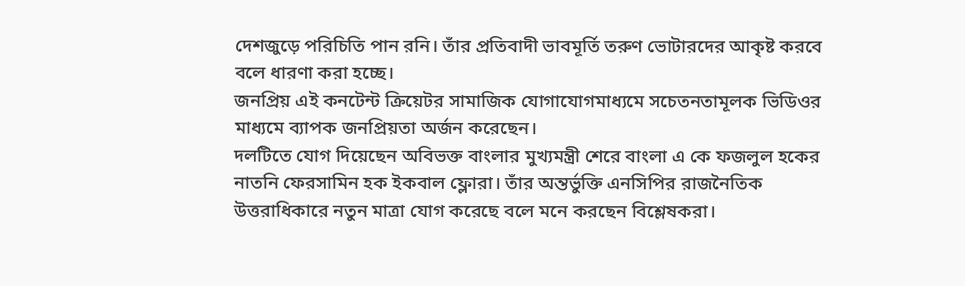দেশজুড়ে পরিচিতি পান রনি। তাঁর প্রতিবাদী ভাবমূর্তি তরুণ ভোটারদের আকৃষ্ট করবে বলে ধারণা করা হচ্ছে।
জনপ্রিয় এই কনটেন্ট ক্রিয়েটর সামাজিক যোগাযোগমাধ্যমে সচেতনতামূলক ভিডিওর মাধ্যমে ব্যাপক জনপ্রিয়তা অর্জন করেছেন।
দলটিতে যোগ দিয়েছেন অবিভক্ত বাংলার মুখ্যমন্ত্রী শেরে বাংলা এ কে ফজলুল হকের নাতনি ফেরসামিন হক ইকবাল ফ্লোরা। তাঁর অন্তর্ভুক্তি এনসিপির রাজনৈতিক উত্তরাধিকারে নতুন মাত্রা যোগ করেছে বলে মনে করছেন বিশ্লেষকরা।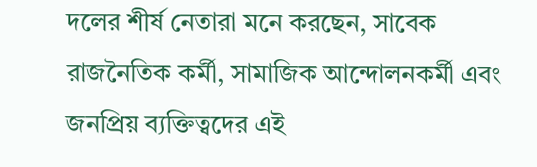দলের শীর্ষ নেতারা মনে করছেন, সাবেক রাজনৈতিক কর্মী, সামাজিক আন্দোলনকর্মী এবং জনপ্রিয় ব্যক্তিত্বদের এই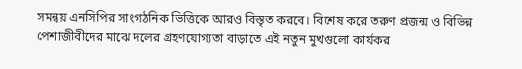সমন্বয় এনসিপির সাংগঠনিক ভিত্তিকে আরও বিস্তৃত করবে। বিশেষ করে তরুণ প্রজন্ম ও বিভিন্ন পেশাজীবীদের মাঝে দলের গ্রহণযোগ্যতা বাড়াতে এই নতুন মুখগুলো কার্যকর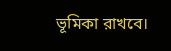ভূমিকা রাখবে।